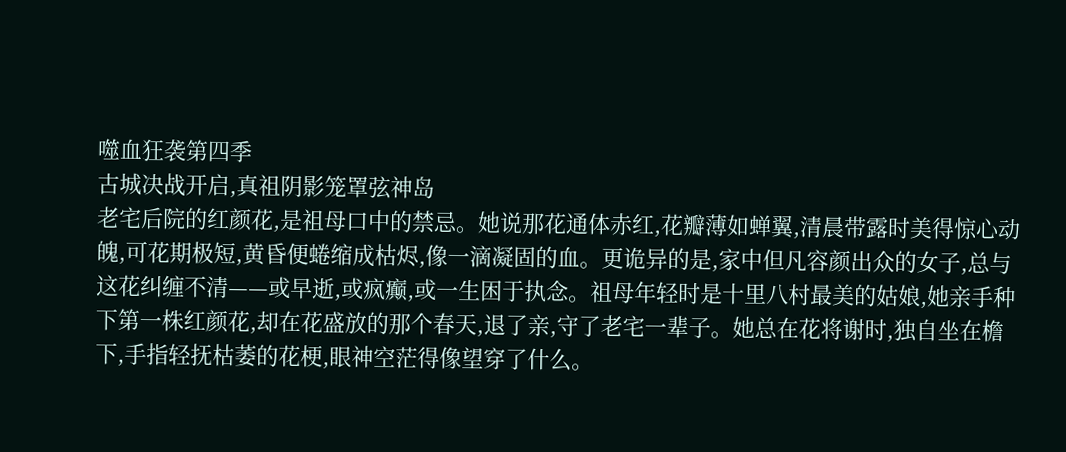噬血狂袭第四季
古城决战开启,真祖阴影笼罩弦神岛
老宅后院的红颜花,是祖母口中的禁忌。她说那花通体赤红,花瓣薄如蝉翼,清晨带露时美得惊心动魄,可花期极短,黄昏便蜷缩成枯烬,像一滴凝固的血。更诡异的是,家中但凡容颜出众的女子,总与这花纠缠不清——或早逝,或疯癫,或一生困于执念。祖母年轻时是十里八村最美的姑娘,她亲手种下第一株红颜花,却在花盛放的那个春天,退了亲,守了老宅一辈子。她总在花将谢时,独自坐在檐下,手指轻抚枯萎的花梗,眼神空茫得像望穿了什么。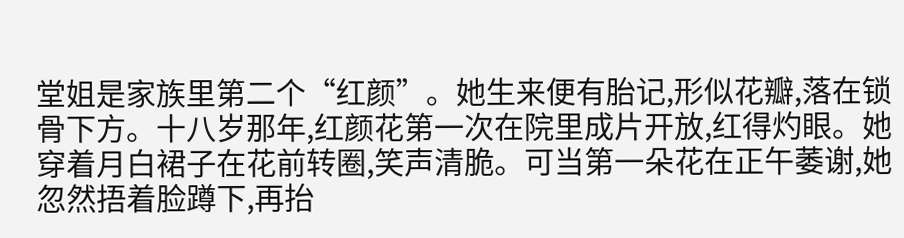堂姐是家族里第二个“红颜”。她生来便有胎记,形似花瓣,落在锁骨下方。十八岁那年,红颜花第一次在院里成片开放,红得灼眼。她穿着月白裙子在花前转圈,笑声清脆。可当第一朵花在正午萎谢,她忽然捂着脸蹲下,再抬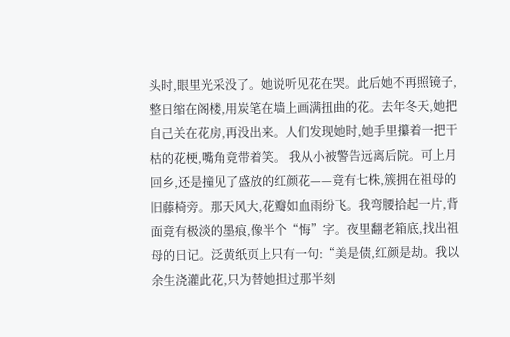头时,眼里光采没了。她说听见花在哭。此后她不再照镜子,整日缩在阁楼,用炭笔在墙上画满扭曲的花。去年冬天,她把自己关在花房,再没出来。人们发现她时,她手里攥着一把干枯的花梗,嘴角竟带着笑。 我从小被警告远离后院。可上月回乡,还是撞见了盛放的红颜花——竟有七株,簇拥在祖母的旧藤椅旁。那天风大,花瓣如血雨纷飞。我弯腰拾起一片,背面竟有极淡的墨痕,像半个“悔”字。夜里翻老箱底,找出祖母的日记。泛黄纸页上只有一句:“美是债,红颜是劫。我以余生浇灌此花,只为替她担过那半刻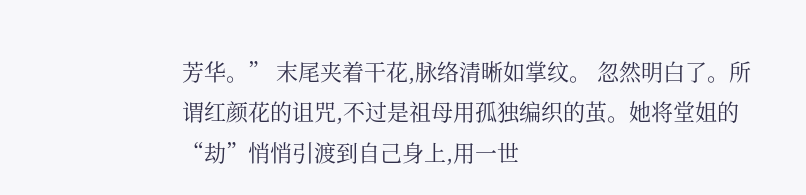芳华。” 末尾夹着干花,脉络清晰如掌纹。 忽然明白了。所谓红颜花的诅咒,不过是祖母用孤独编织的茧。她将堂姐的“劫”悄悄引渡到自己身上,用一世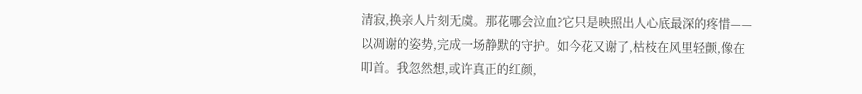清寂,换亲人片刻无虞。那花哪会泣血?它只是映照出人心底最深的疼惜——以凋谢的姿势,完成一场静默的守护。如今花又谢了,枯枝在风里轻颤,像在叩首。我忽然想,或许真正的红颜,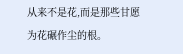从来不是花,而是那些甘愿为花碾作尘的根。